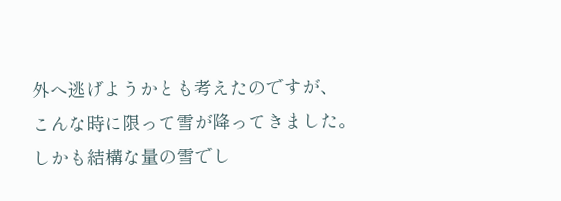外へ逃げようかとも考えたのですが、
こんな時に限って雪が降ってきました。
しかも結構な量の雪でし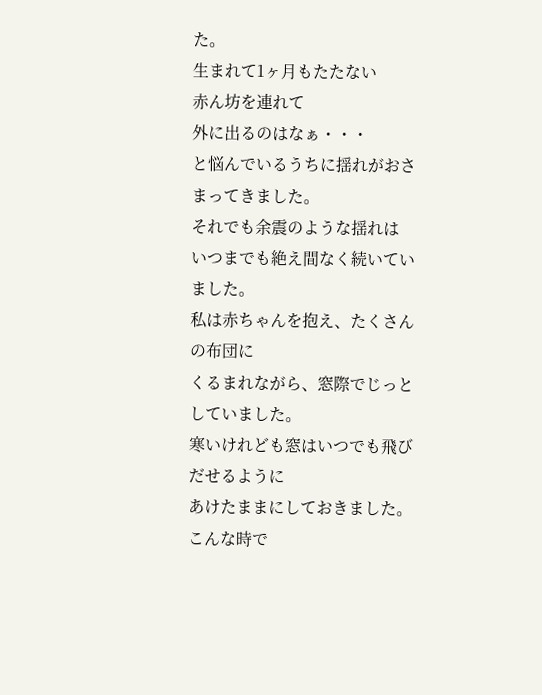た。
生まれて1ヶ月もたたない
赤ん坊を連れて
外に出るのはなぁ・・・
と悩んでいるうちに揺れがおさまってきました。
それでも余震のような揺れは
いつまでも絶え間なく続いていました。
私は赤ちゃんを抱え、たくさんの布団に
くるまれながら、窓際でじっとしていました。
寒いけれども窓はいつでも飛びだせるように
あけたままにしておきました。
こんな時で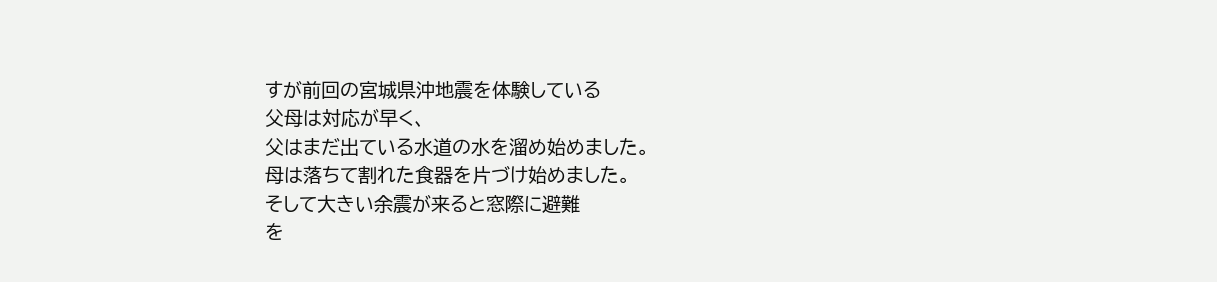すが前回の宮城県沖地震を体験している
父母は対応が早く、
父はまだ出ている水道の水を溜め始めました。
母は落ちて割れた食器を片づけ始めました。
そして大きい余震が来ると窓際に避難
を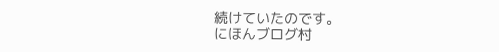続けていたのです。
にほんブログ村